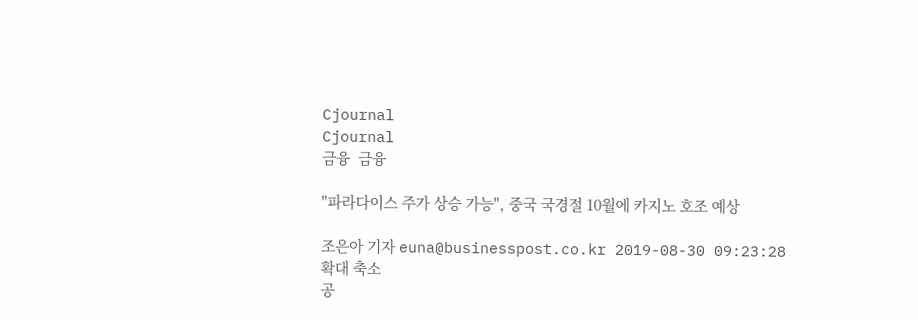Cjournal
Cjournal
금융  금융

"파라다이스 주가 상승 가능", 중국 국경절 10월에 카지노 호조 예상

조은아 기자 euna@businesspost.co.kr 2019-08-30 09:23:28
확대 축소
공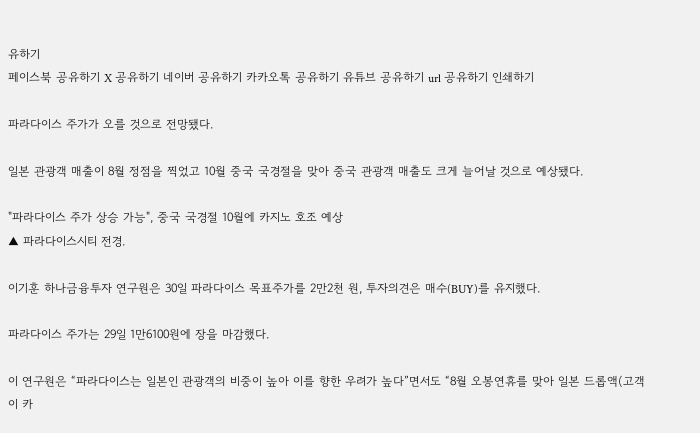유하기
페이스북 공유하기 X 공유하기 네이버 공유하기 카카오톡 공유하기 유튜브 공유하기 url 공유하기 인쇄하기

파라다이스 주가가 오를 것으로 전망됐다.

일본 관광객 매출이 8월 정점을 찍었고 10월 중국 국경절을 맞아 중국 관광객 매출도 크게 늘어날 것으로 예상됐다.

"파라다이스 주가 상승 가능", 중국 국경절 10월에 카지노 호조 예상
▲ 파라다이스시티 전경.

이기훈 하나금융투자 연구원은 30일 파라다이스 목표주가를 2만2천 원, 투자의견은 매수(BUY)를 유지했다.

파라다이스 주가는 29일 1만6100원에 장을 마감했다.

이 연구원은 “파라다이스는 일본인 관광객의 비중이 높아 이를 향한 우려가 높다”면서도 “8월 오봉연휴를 맞아 일본 드롭액(고객이 카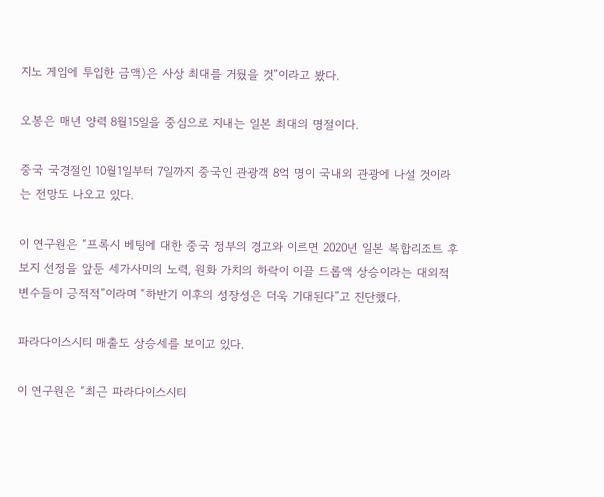지노 게임에 투입한 금액)은 사상 최대를 거뒀을 것”이라고 봤다.

오봉은 매년 양력 8월15일을 중심으로 지내는 일본 최대의 명절이다.

중국 국경절인 10월1일부터 7일까지 중국인 관광객 8억 명이 국내외 관광에 나설 것이라는 전망도 나오고 있다.

이 연구원은 “프록시 베팅에 대한 중국 정부의 경고와 이르면 2020년 일본 복합리조트 후보지 선정을 앞둔 세가사미의 노력, 원화 가치의 하락이 이끌 드롭액 상승이라는 대외적 변수들이 긍적적”이라며 “하반기 이후의 성장성은 더욱 기대된다”고 진단했다.

파라다이스시티 매출도 상승세를 보이고 있다.

이 연구원은 “최근 파라다이스시티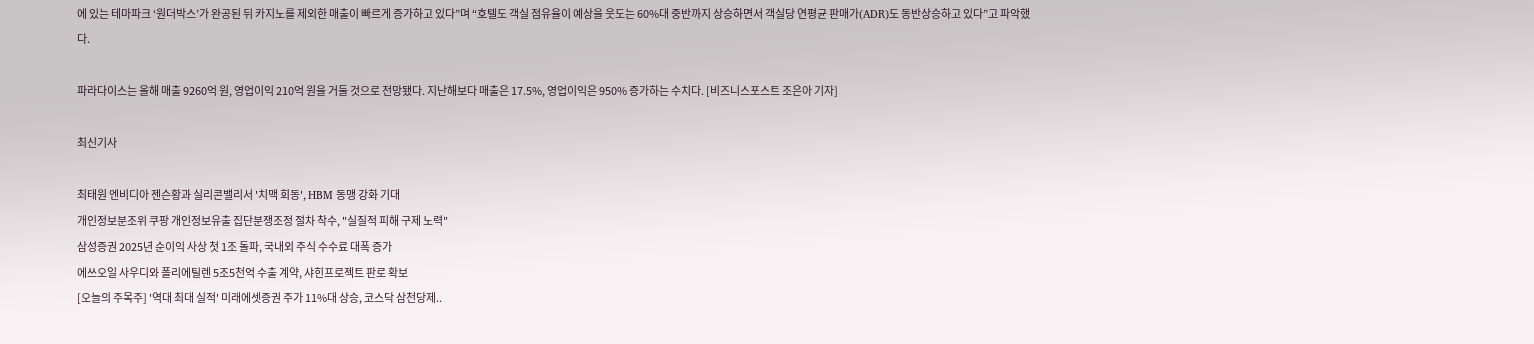에 있는 테마파크 ‘원더박스’가 완공된 뒤 카지노를 제외한 매출이 빠르게 증가하고 있다”며 “호텔도 객실 점유율이 예상을 웃도는 60%대 중반까지 상승하면서 객실당 연평균 판매가(ADR)도 동반상승하고 있다”고 파악했다.

파라다이스는 올해 매출 9260억 원, 영업이익 210억 원을 거둘 것으로 전망됐다. 지난해보다 매출은 17.5%, 영업이익은 950% 증가하는 수치다. [비즈니스포스트 조은아 기자]

최신기사

최태원 엔비디아 젠슨황과 실리콘밸리서 '치맥 회동', HBM 동맹 강화 기대
개인정보분조위 쿠팡 개인정보유출 집단분쟁조정 절차 착수, "실질적 피해 구제 노력"
삼성증권 2025년 순이익 사상 첫 1조 돌파, 국내외 주식 수수료 대폭 증가
에쓰오일 사우디와 폴리에틸렌 5조5천억 수출 계약, 샤힌프로젝트 판로 확보
[오늘의 주목주] '역대 최대 실적' 미래에셋증권 주가 11%대 상승, 코스닥 삼천당제..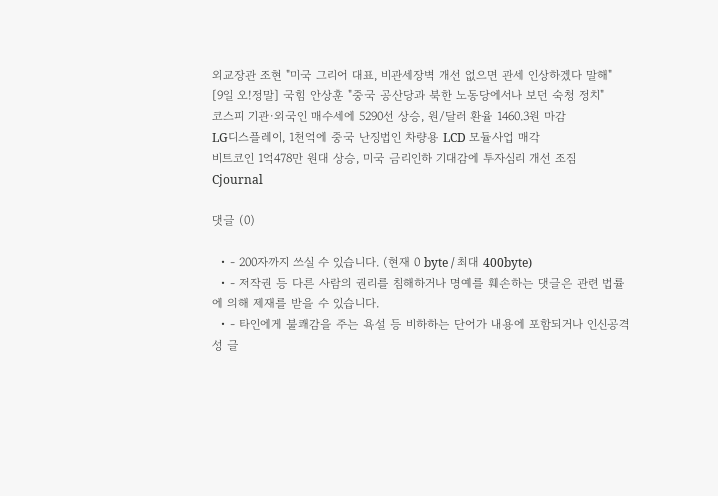외교장관 조현 "미국 그리어 대표, 비관세장벽 개선 없으면 관세 인상하겠다 말해"
[9일 오!정말] 국힘 안상훈 "중국 공산당과 북한 노동당에서나 보던 숙청 정치"
코스피 기관·외국인 매수세에 5290선 상승, 원/달러 환율 1460.3원 마감
LG디스플레이, 1천억에 중국 난징법인 차량용 LCD 모듈사업 매각
비트코인 1억478만 원대 상승, 미국 금리인하 기대감에 투자심리 개선 조짐
Cjournal

댓글 (0)

  • - 200자까지 쓰실 수 있습니다. (현재 0 byte / 최대 400byte)
  • - 저작권 등 다른 사람의 권리를 침해하거나 명예를 훼손하는 댓글은 관련 법률에 의해 제재를 받을 수 있습니다.
  • - 타인에게 불쾌감을 주는 욕설 등 비하하는 단어가 내용에 포함되거나 인신공격성 글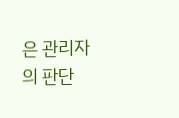은 관리자의 판단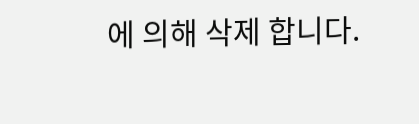에 의해 삭제 합니다.